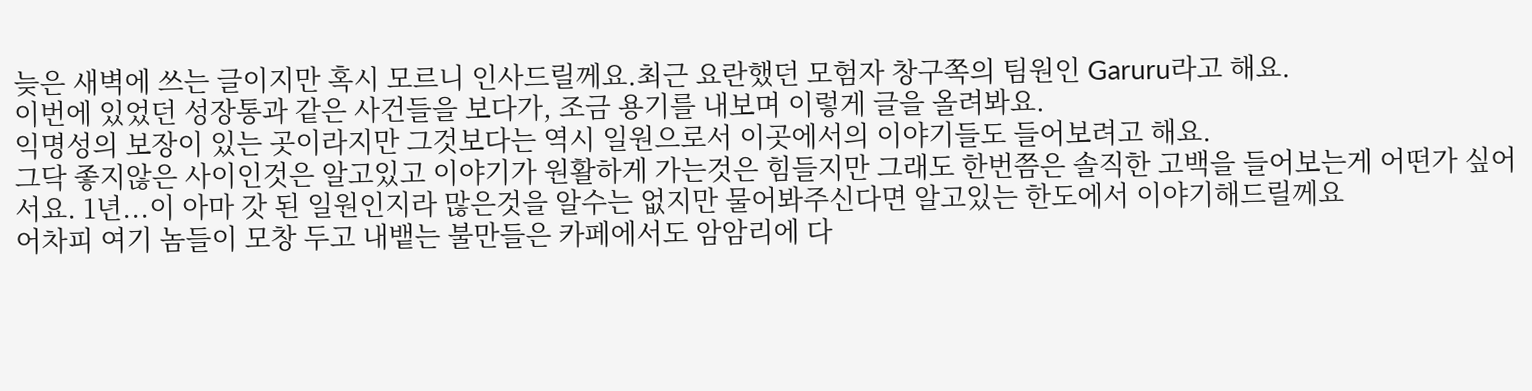늦은 새벽에 쓰는 글이지만 혹시 모르니 인사드릴께요.최근 요란했던 모험자 창구쪽의 팀원인 Garuru라고 해요.
이번에 있었던 성장통과 같은 사건들을 보다가, 조금 용기를 내보며 이렇게 글을 올려봐요.
익명성의 보장이 있는 곳이라지만 그것보다는 역시 일원으로서 이곳에서의 이야기들도 들어보려고 해요.
그닥 좋지않은 사이인것은 알고있고 이야기가 원활하게 가는것은 힘들지만 그래도 한번쯤은 솔직한 고백을 들어보는게 어떤가 싶어서요. 1년...이 아마 갓 된 일원인지라 많은것을 알수는 없지만 물어봐주신다면 알고있는 한도에서 이야기해드릴께요
어차피 여기 놈들이 모창 두고 내뱉는 불만들은 카페에서도 암암리에 다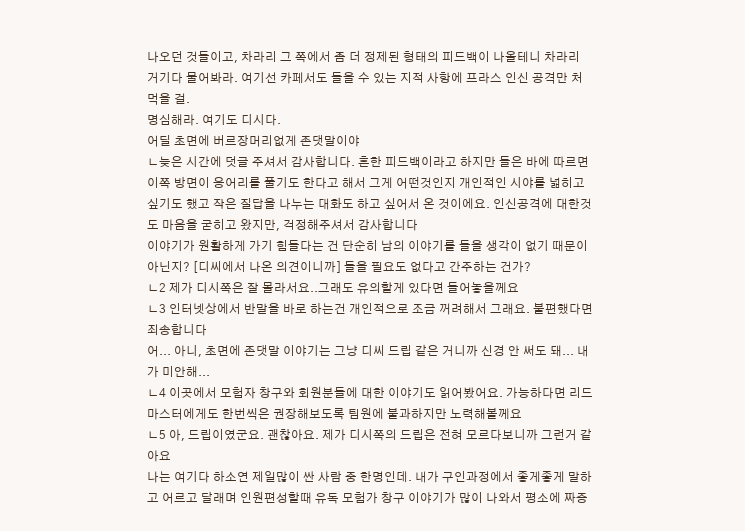나오던 것들이고, 차라리 그 쪽에서 좀 더 정제된 형태의 피드백이 나올테니 차라리 거기다 물어봐라. 여기선 카페서도 들을 수 있는 지적 사항에 프라스 인신 공격만 처먹을 걸.
명심해라. 여기도 디시다.
어딜 초면에 버르장머리없게 존댓말이야
ㄴ늦은 시간에 덧글 주셔서 감사합니다. 흔한 피드백이라고 하지만 들은 바에 따르면 이쪽 방면이 응어리를 풀기도 한다고 해서 그게 어떤것인지 개인적인 시야를 넓히고 싶기도 했고 작은 질답을 나누는 대화도 하고 싶어서 온 것이에요. 인신공격에 대한것도 마음을 굳히고 왔지만, 걱정해주셔서 감사합니다
이야기가 원활하게 가기 힘들다는 건 단순히 남의 이야기를 들을 생각이 없기 때문이 아닌지? [디씨에서 나온 의견이니까] 들을 필요도 없다고 간주하는 건가?
ㄴ2 제가 디시쪽은 잘 몰라서요..그래도 유의할게 있다면 들어놓을께요
ㄴ3 인터넷상에서 반말을 바로 하는건 개인적으로 조금 꺼려해서 그래요. 불편했다면 죄송합니다
어... 아니, 초면에 존댓말 이야기는 그냥 디씨 드립 같은 거니까 신경 안 써도 돼... 내가 미안해...
ㄴ4 이곳에서 모험자 창구와 회원분들에 대한 이야기도 읽어봤어요. 가능하다면 리드마스터에게도 한번씩은 권장해보도록 팀원에 불과하지만 노력해볼께요
ㄴ5 아, 드립이였군요. 괜찮아요. 제가 디시쪽의 드립은 전혀 모르다보니까 그런거 같아요
나는 여기다 하소연 제일많이 싼 사람 중 한명인데. 내가 구인과정에서 좋게좋게 말하고 어르고 달래며 인원편성할때 유독 모험가 창구 이야기가 많이 나와서 평소에 짜증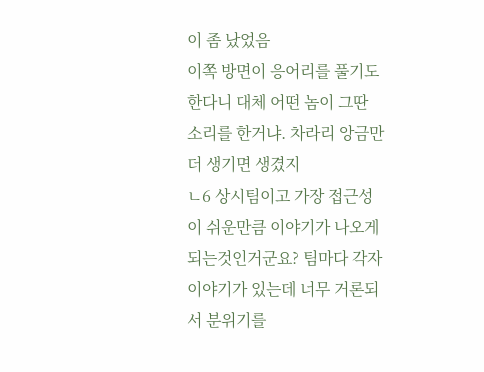이 좀 났었음
이쪽 방면이 응어리를 풀기도 한다니 대체 어떤 놈이 그딴 소리를 한거냐. 차라리 앙금만 더 생기면 생겼지
ㄴ6 상시팀이고 가장 접근성이 쉬운만큼 이야기가 나오게 되는것인거군요? 팀마다 각자 이야기가 있는데 너무 거론되서 분위기를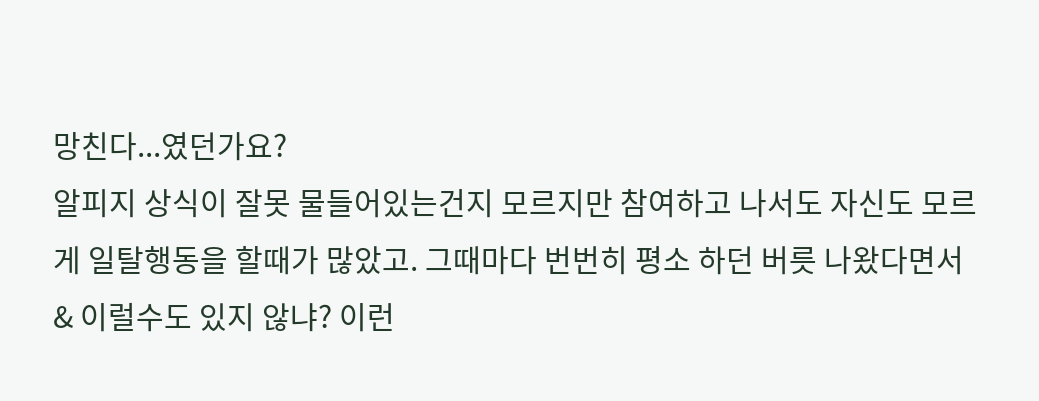망친다...였던가요?
알피지 상식이 잘못 물들어있는건지 모르지만 참여하고 나서도 자신도 모르게 일탈행동을 할때가 많았고. 그때마다 번번히 평소 하던 버릇 나왔다면서 & 이럴수도 있지 않냐? 이런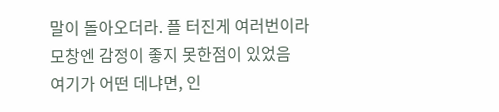말이 돌아오더라. 플 터진게 여러번이라 모창엔 감정이 좋지 못한점이 있었음
여기가 어떤 데냐면, 인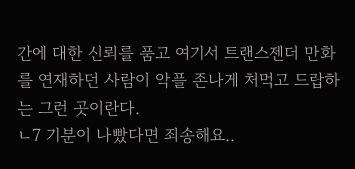간에 대한 신뢰를 품고 여기서 트랜스젠더 만화를 연재하던 사람이 악플 존나게 처먹고 드랍하는 그런 곳이란다.
ㄴ7 기분이 나빴다면 죄송해요..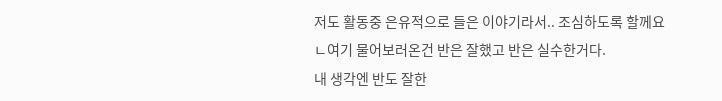저도 활동중 은유적으로 들은 이야기라서.. 조심하도록 할께요
ㄴ여기 물어보러온건 반은 잘했고 반은 실수한거다.
내 생각엔 반도 잘한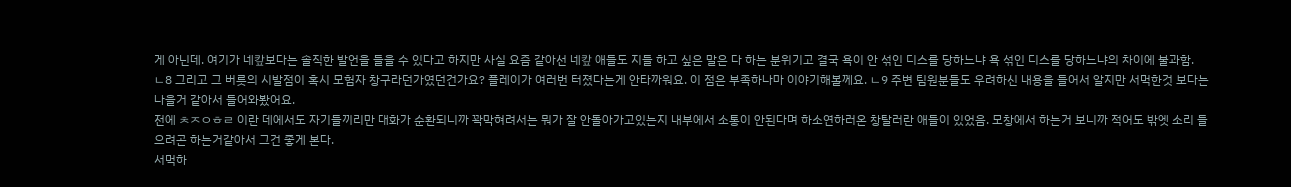게 아닌데. 여기가 네캎보다는 솔직한 발언을 들을 수 있다고 하지만 사실 요즘 같아선 네캎 애들도 지들 하고 싶은 말은 다 하는 분위기고 결국 욕이 안 섞인 디스를 당하느냐 욕 섞인 디스를 당하느냐의 차이에 불과함.
ㄴ8 그리고 그 버릇의 시발점이 혹시 모험자 창구라던가였던건가요? 플레이가 여러번 터졌다는게 안타까워요. 이 점은 부족하나마 이야기해볼께요. ㄴ9 주변 팀원분들도 우려하신 내용을 들어서 알지만 서먹한것 보다는 나을거 같아서 들어와봤어요.
전에 ㅊㅈㅇㅎㄹ 이란 데에서도 자기들끼리만 대화가 순환되니까 꽉막혀려서는 뭐가 잘 안돌아가고있는지 내부에서 소통이 안된다며 하소연하러온 창탈러란 애들이 있었음. 모창에서 하는거 보니까 적어도 밖엣 소리 들으려곤 하는거같아서 그건 좋게 본다.
서먹하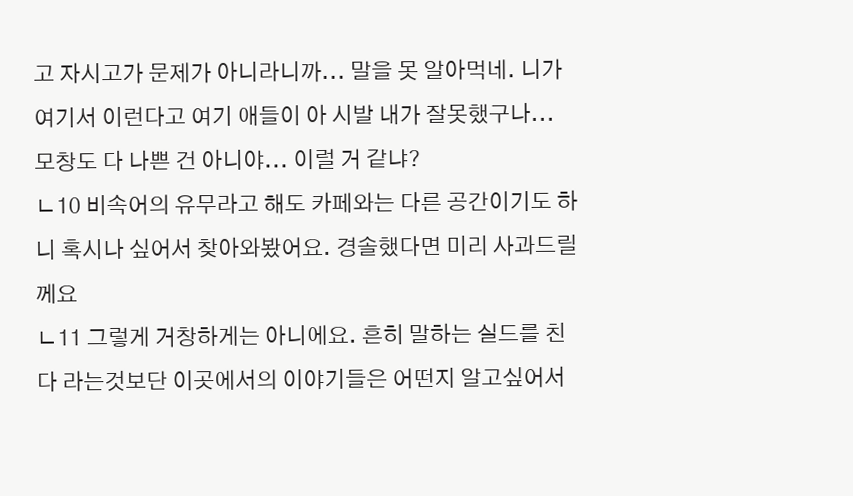고 자시고가 문제가 아니라니까... 말을 못 알아먹네. 니가 여기서 이런다고 여기 애들이 아 시발 내가 잘못했구나... 모창도 다 나쁜 건 아니야... 이럴 거 같냐?
ㄴ10 비속어의 유무라고 해도 카페와는 다른 공간이기도 하니 혹시나 싶어서 찾아와봤어요. 경솔했다면 미리 사과드릴께요
ㄴ11 그렇게 거창하게는 아니에요. 흔히 말하는 실드를 친다 라는것보단 이곳에서의 이야기들은 어떤지 알고싶어서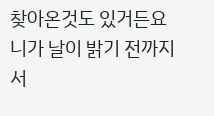찾아온것도 있거든요
니가 날이 밝기 전까지 서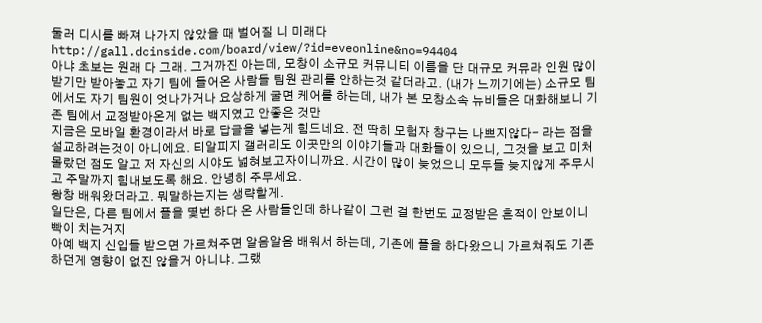둘러 디시를 빠져 나가지 않았을 때 벌어질 니 미래다
http://gall.dcinside.com/board/view/?id=eveonline&no=94404
아냐 초보는 원래 다 그래. 그거까진 아는데, 모창이 소규모 커뮤니티 이름을 단 대규모 커뮤라 인원 많이 받기만 받아놓고 자기 팀에 들어온 사람들 팀원 관리를 안하는것 같더라고. (내가 느끼기에는) 소규모 팀에서도 자기 팀원이 엇나가거나 요상하게 굴면 케어를 하는데, 내가 본 모창소속 뉴비들은 대화해보니 기존 팀에서 교정받아온게 없는 백지였고 안좋은 것만
지금은 모바일 환경이라서 바로 답글을 넣는게 힘드네요. 전 딱히 모험자 창구는 나쁘지않다- 라는 점을 설교하려는것이 아니에요. 티알피지 갤러리도 이곳만의 이야기들과 대화들이 있으니, 그것을 보고 미처 몰랐던 점도 알고 저 자신의 시야도 넓혀보고자이니까요. 시간이 많이 늦었으니 모두들 늦지않게 주무시고 주말까지 힘내보도록 해요. 안녕히 주무세요.
왕창 배워왔더라고. 뭐말하는지는 생략할게.
일단은, 다른 팀에서 플을 몇번 하다 온 사람들인데 하나같이 그런 걸 한번도 교정받은 흔적이 안보이니 빡이 치는거지
아예 백지 신입들 받으면 가르쳐주면 알음알음 배워서 하는데, 기존에 플을 하다왔으니 가르쳐줘도 기존 하던게 영향이 없진 않을거 아니냐. 그랬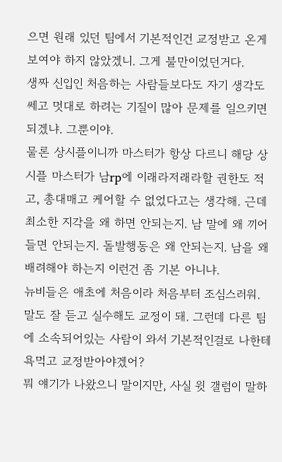으면 원래 있던 팀에서 기본적인건 교정받고 온게 보여야 하지 않았겠니. 그게 불만이었던거다.
생짜 신입인 처음하는 사람들보다도 자기 생각도 쎄고 멋대로 하려는 기질이 많아 문제를 일으키면 되겠냐. 그뿐이야.
물론 상시플이니까 마스터가 항상 다르니 해당 상시플 마스터가 남rp에 이래라저래라할 권한도 적고, 총대매고 케어할 수 없었다고는 생각해. 근데 최소한 지각을 왜 하면 안되는지. 남 말에 왜 끼어들면 안되는지. 돌발행동은 왜 안되는지. 남을 왜 배려해야 하는지 이런건 좀 기본 아니냐.
뉴비들은 애초에 처음이라 처음부터 조심스러워. 말도 잘 듣고 실수해도 교정이 돼. 그런데 다른 팀에 소속되어있는 사람이 와서 기본적인걸로 나한테 욕먹고 교정받아야겠어?
뭐 얘기가 나왔으니 말이지만, 사실 윗 갤럼이 말하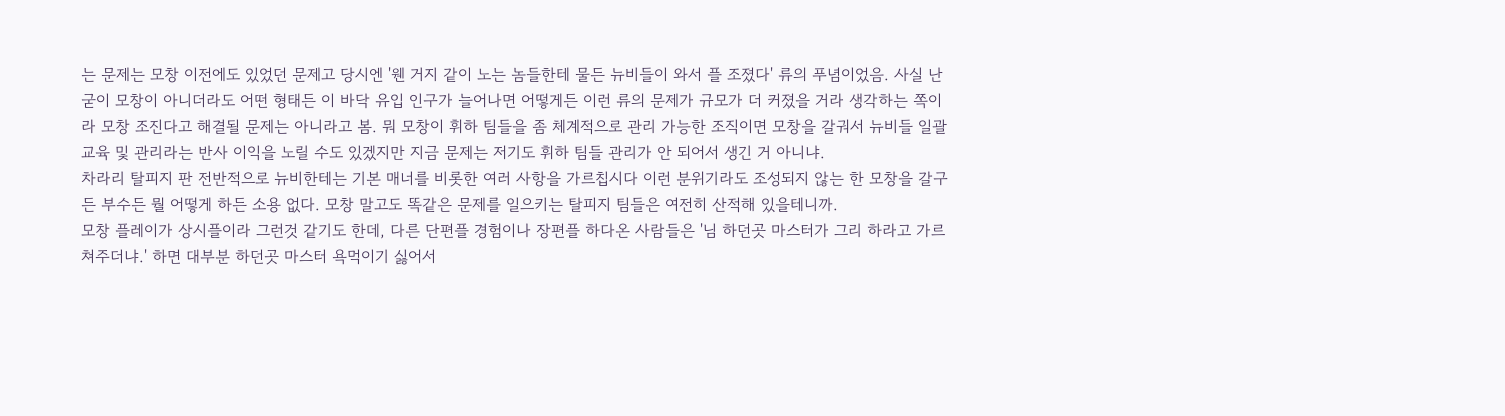는 문제는 모창 이전에도 있었던 문제고 당시엔 '웬 거지 같이 노는 놈들한테 물든 뉴비들이 와서 플 조졌다' 류의 푸념이었음. 사실 난 굳이 모창이 아니더라도 어떤 형태든 이 바닥 유입 인구가 늘어나면 어떻게든 이런 류의 문제가 규모가 더 커졌을 거라 생각하는 쪽이라 모창 조진다고 해결될 문제는 아니라고 봄. 뭐 모창이 휘하 팀들을 좀 체계적으로 관리 가능한 조직이면 모창을 갈궈서 뉴비들 일괄 교육 및 관리라는 반사 이익을 노릴 수도 있겠지만 지금 문제는 저기도 휘하 팀들 관리가 안 되어서 생긴 거 아니냐.
차라리 탈피지 판 전반적으로 뉴비한테는 기본 매너를 비롯한 여러 사항을 가르칩시다 이런 분위기라도 조성되지 않는 한 모창을 갈구든 부수든 뭘 어떻게 하든 소용 없다. 모창 말고도 똑같은 문제를 일으키는 탈피지 팀들은 여전히 산적해 있을테니까.
모창 플레이가 상시플이라 그런것 같기도 한데, 다른 단편플 경험이나 장편플 하다온 사람들은 '님 하던곳 마스터가 그리 하라고 가르쳐주더냐.' 하면 대부분 하던곳 마스터 욕먹이기 싫어서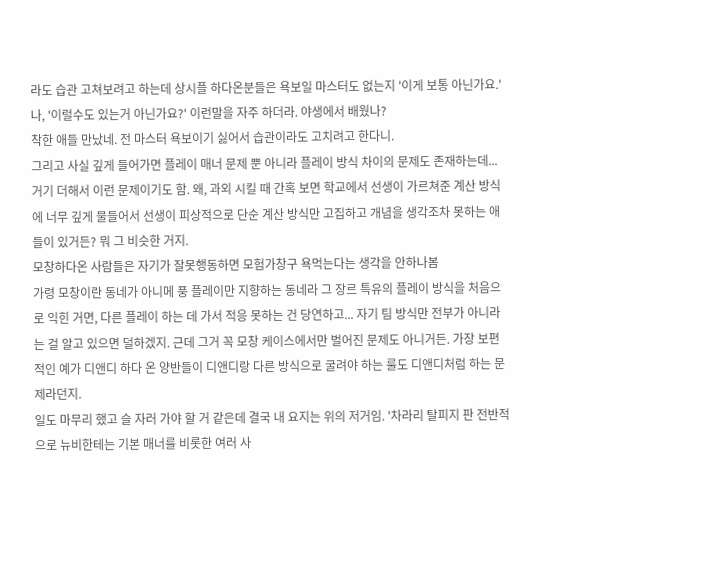라도 습관 고쳐보려고 하는데 상시플 하다온분들은 욕보일 마스터도 없는지 '이게 보통 아닌가요.' 나, '이럴수도 있는거 아닌가요?' 이런말을 자주 하더라. 야생에서 배웠나?
착한 애들 만났네. 전 마스터 욕보이기 싫어서 습관이라도 고치려고 한다니.
그리고 사실 깊게 들어가면 플레이 매너 문제 뿐 아니라 플레이 방식 차이의 문제도 존재하는데... 거기 더해서 이런 문제이기도 함. 왜, 과외 시킬 때 간혹 보면 학교에서 선생이 가르쳐준 계산 방식에 너무 깊게 물들어서 선생이 피상적으로 단순 계산 방식만 고집하고 개념을 생각조차 못하는 애들이 있거든? 뭐 그 비슷한 거지.
모창하다온 사람들은 자기가 잘못행동하면 모험가창구 욕먹는다는 생각을 안하나봄
가령 모창이란 동네가 아니메 풍 플레이만 지향하는 동네라 그 장르 특유의 플레이 방식을 처음으로 익힌 거면, 다른 플레이 하는 데 가서 적응 못하는 건 당연하고... 자기 팀 방식만 전부가 아니라는 걸 알고 있으면 덜하겠지. 근데 그거 꼭 모창 케이스에서만 벌어진 문제도 아니거든. 가장 보편적인 예가 디앤디 하다 온 양반들이 디앤디랑 다른 방식으로 굴려야 하는 룰도 디앤디처럼 하는 문제라던지.
일도 마무리 했고 슬 자러 가야 할 거 같은데 결국 내 요지는 위의 저거임. '차라리 탈피지 판 전반적으로 뉴비한테는 기본 매너를 비롯한 여러 사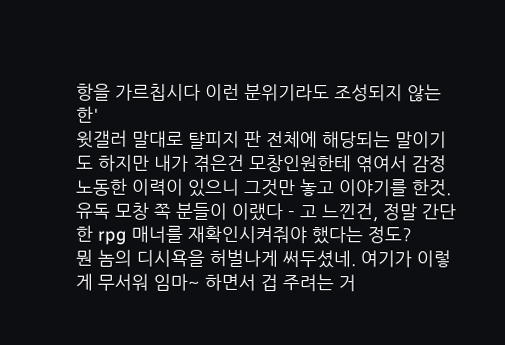항을 가르칩시다 이런 분위기라도 조성되지 않는 한'
윗갤러 말대로 턀피지 판 전체에 해당되는 말이기도 하지만 내가 겪은건 모창인원한테 엮여서 감정노동한 이력이 있으니 그것만 놓고 이야기를 한것.
유독 모창 쪽 분들이 이랬다 - 고 느낀건, 정말 간단한 rpg 매너를 재확인시켜줘야 했다는 정도?
뭔 놈의 디시욕을 허벌나게 써두셨네. 여기가 이렇게 무서워 임마~ 하면서 겁 주려는 거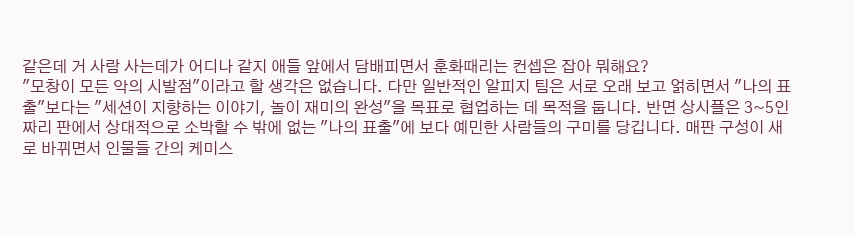같은데 거 사람 사는데가 어디나 같지 애들 앞에서 담배피면서 훈화때리는 컨셉은 잡아 뭐해요?
"모창이 모든 악의 시발점"이라고 할 생각은 없습니다. 다만 일반적인 알피지 팀은 서로 오래 보고 얽히면서 "나의 표출"보다는 "세션이 지향하는 이야기, 놀이 재미의 완성"을 목표로 협업하는 데 목적을 둡니다. 반면 상시플은 3~5인짜리 판에서 상대적으로 소박할 수 밖에 없는 "나의 표출"에 보다 예민한 사람들의 구미를 당깁니다. 매판 구성이 새로 바뀌면서 인물들 간의 케미스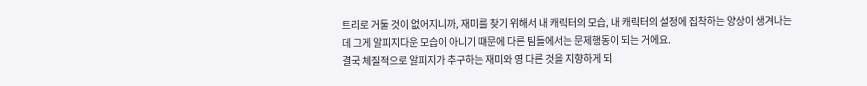트리로 거둘 것이 없어지니까, 재미를 찾기 위해서 내 캐릭터의 모습, 내 캐릭터의 설정에 집착하는 양상이 생겨나는데 그게 알피지다운 모습이 아니기 떄문에 다른 팀들에서는 문제행동이 되는 거에요.
결국 체질적으로 알피지가 추구하는 재미와 영 다른 것을 지향하게 되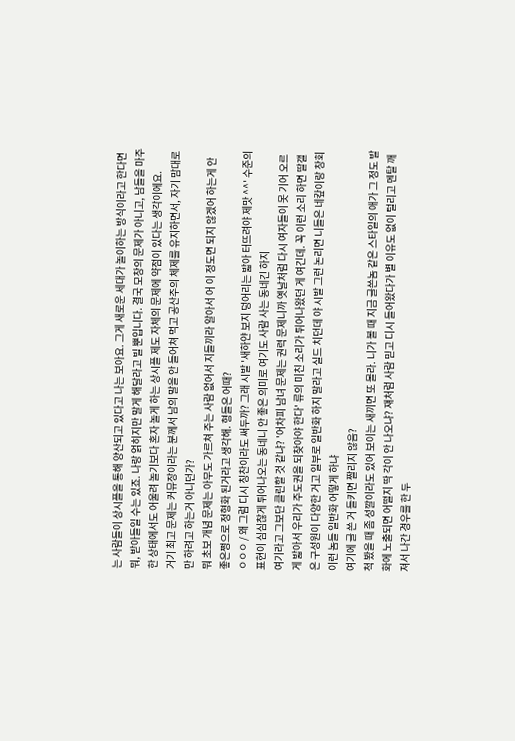는 사람들이 상시플을 통해 양산되고 있다고 나는 보아요. 그게 새로운 세대가 놀이하는 방식이라고 한다면 뭐, 받아들일 수는 있죠. 나랑 얽히지만 말게 해달라고 빌 뿐입니다. 결국 모창의 문제가 아니고, 남들을 마주한 상태에서도 어울려 놀기보다 혼자 놀게 하는 상시플 제도 자체의 문제에 약점이 있다는 생각이에요.
거기 최고 문제는 커뮤장이라는 분께서 남의 말을 안 들어쳐 먹고 공산주의 체제를 유지하면서, 자기 맘대로만 하려고 하는거 아니던가?
뭐 초보 개념 문제는 아무도 가르쳐 주는 사람 없어서 지들끼라 알아서 어 이 정도면 되지 않겠어 하는게 안 좋은쩡으로 정형화 된거라고 생각해. 형들은 어때?
ㅇㅇㅇ / 왜 그럼 디시 칭찬이라도 써두까? 그래 시발 '새하얀 보지 덩어리는 밟아 터뜨려야 제맛 ^^' 수준의 표현이 심심찮게 튀어나오는 동네니 안 좋은 의미로 여기도 사람 사는 동네긴 하지
여기라고 그보단 클린할 것 같냐? '어차피 남녀 문제는 권력 문제니까 옛날처럼 다시 여자들이 못 기어 오르게 밟아서 우리가 주도권을 되찾아야 한다' 류의 미친 소리가 튀어나왔던 게 여긴데. 꼭 이런 소리 하면 딸갤은 구성원이 다양한 거고 일부로 일반화 하지 말라고 실드 치던데 야 시발 그런 논리면 니들은 네캎이랑 창회 이런 놈들 일반화 어떻게 하냐
여기에 글 쓴 거 들키면 짤리지 않음?
척 봤을 때 좀 성깔이라도 있어 보이는 새끼면 또 몰라. 니가 볼 때 지금 글쓴놈 같은 스타일의 애가 그 정도 발화에 노출되면 어떨지 딱 각이 안 나오냐? 쟤처럼 사람 믿고 디시 들어왔다가 별 이유도 없이 털리고 멘탈 깨져서 나간 경우를 한 두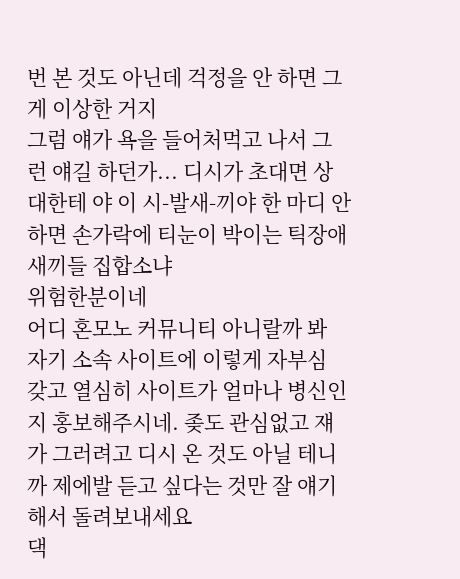번 본 것도 아닌데 걱정을 안 하면 그게 이상한 거지
그럼 얘가 욕을 들어처먹고 나서 그런 얘길 하던가... 디시가 초대면 상대한테 야 이 시-발새-끼야 한 마디 안 하면 손가락에 티눈이 박이는 틱장애 새끼들 집합소냐
위험한분이네
어디 혼모노 커뮤니티 아니랄까 봐 자기 소속 사이트에 이렇게 자부심 갖고 열심히 사이트가 얼마나 병신인지 홍보해주시네. 좆도 관심없고 쟤가 그러려고 디시 온 것도 아닐 테니까 제에발 듣고 싶다는 것만 잘 얘기해서 돌려보내세요
댁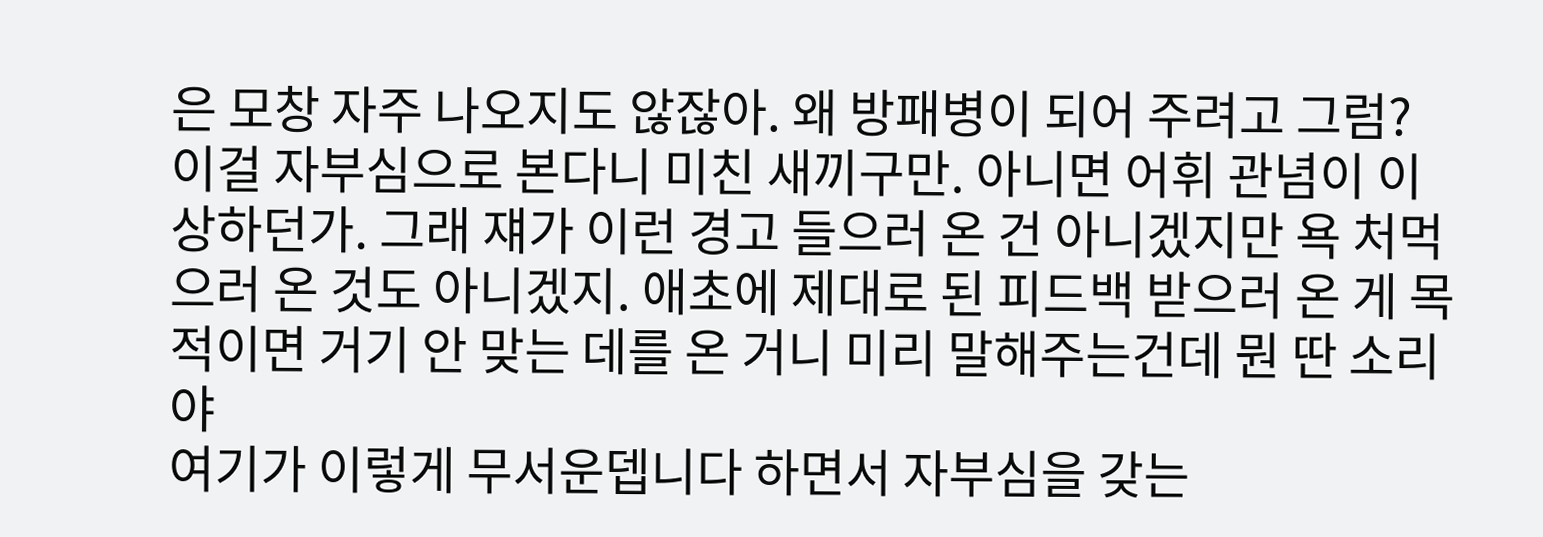은 모창 자주 나오지도 않잖아. 왜 방패병이 되어 주려고 그럼?
이걸 자부심으로 본다니 미친 새끼구만. 아니면 어휘 관념이 이상하던가. 그래 쟤가 이런 경고 들으러 온 건 아니겠지만 욕 처먹으러 온 것도 아니겠지. 애초에 제대로 된 피드백 받으러 온 게 목적이면 거기 안 맞는 데를 온 거니 미리 말해주는건데 뭔 딴 소리야
여기가 이렇게 무서운뎁니다 하면서 자부심을 갖는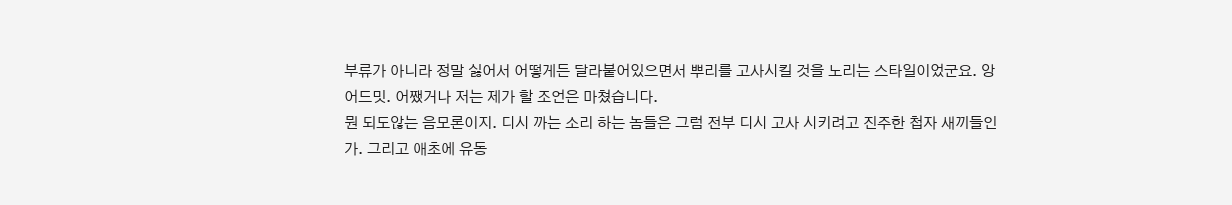부류가 아니라 정말 싫어서 어떻게든 달라붙어있으면서 뿌리를 고사시킬 것을 노리는 스타일이었군요. 앙 어드밋. 어쨌거나 저는 제가 할 조언은 마쳤습니다.
뭔 되도않는 음모론이지. 디시 까는 소리 하는 놈들은 그럼 전부 디시 고사 시키려고 진주한 첩자 새끼들인가. 그리고 애초에 유동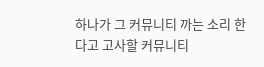하나가 그 커뮤니티 까는 소리 한다고 고사할 커뮤니티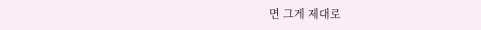면 그게 제대로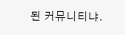된 커뮤니티냐.